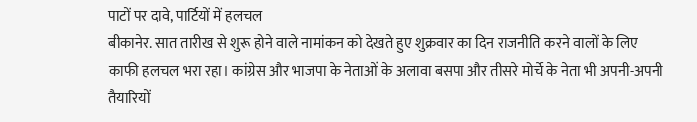पाटों पर दावे, पार्टियों में हलचल
बीकानेर. सात तारीख से शुरू होने वाले नामांकन को देखते हुए शुक्रवार का दिन राजनीति करने वालों के लिए काफी हलचल भरा रहा। कांग्रेस और भाजपा के नेताओं के अलावा बसपा और तीसरे मोर्चे के नेता भी अपनी-अपनी तैयारियों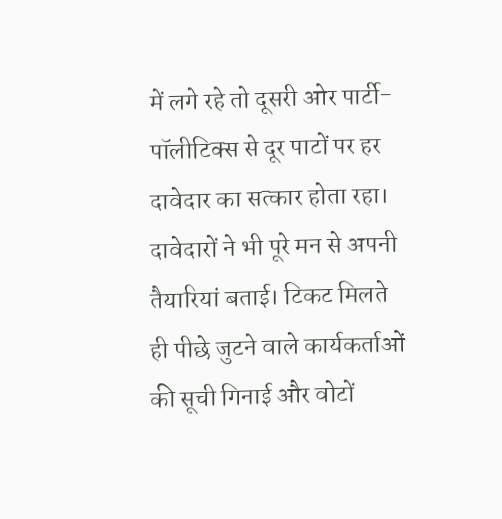में लगे रहे तो दूसरी ओर पार्टी-पॉलीटिक्स से दूर पाटों पर हर दावेदार का सत्कार होता रहा।
दावेदारों ने भी पूरे मन से अपनी तैयारियां बताई। टिकट मिलते ही पीछे जुटने वाले कार्यकर्ताओं की सूची गिनाई और वोटों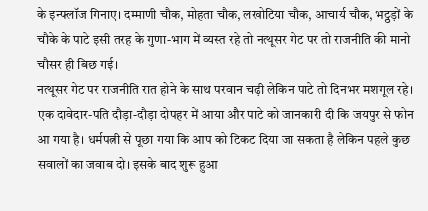के इन्फ्लॉज गिनाए। दम्माणी चौक, मोहता चौक, लखोटिया चौक, आचार्य चौक, भट्ठड़ों के चौके के पाटे इसी तरह के गुणा-भाग में व्यस्त रहे तो नत्थूसर गेट पर तो राजनीति की मानो चौसर ही बिछ गई।
नत्थूसर गेट पर राजनीति रात होने के साथ परवान चढ़ी लेकिन पाटे तो दिनभर मशगूल रहे। एक दावेदार-पति दौड़ा-दौड़ा दोपहर में आया और पाटे को जानकारी दी कि जयपुर से फोन आ गया है। धर्मपत्नी से पूछा गया कि आप को टिकट दिया जा सकता है लेकिन पहले कुछ सवालों का जवाब दो। इसके बाद शुरू हुआ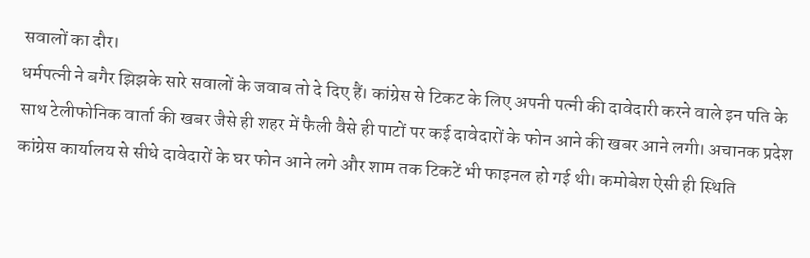सवालों का दौर।
धर्मपत्नी ने बगैर झिझके सारे सवालों के जवाब तो दे दिए हैं। कांग्रेस से टिकट के लिए अपनी पत्नी की दावेदारी करने वाले इन पति के साथ टेलीफोनिक वार्ता की खबर जैसे ही शहर में फैली वैसे ही पाटों पर कई दावेदारों के फोन आने की खबर आने लगी। अचानक प्रदेश कांग्रेस कार्यालय से सीधे दावेदारों के घर फोन आने लगे और शाम तक टिकटें भी फाइनल हो गई थी। कमोबेश ऐसी ही स्थिति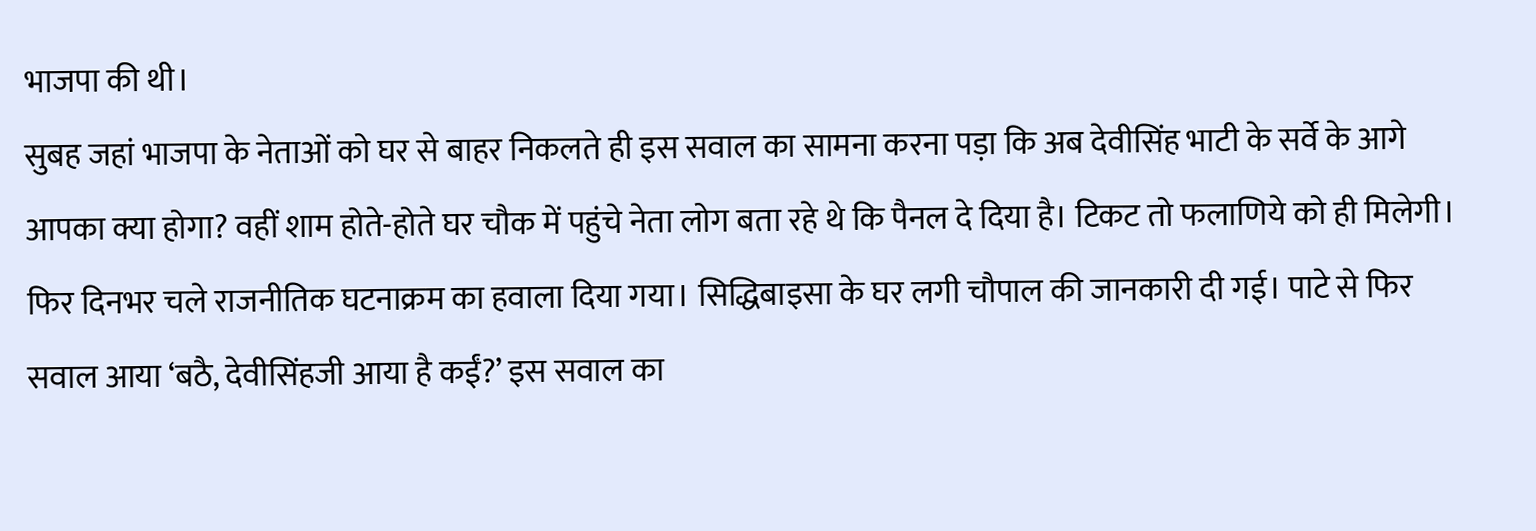भाजपा की थी।
सुबह जहां भाजपा के नेताओं को घर से बाहर निकलते ही इस सवाल का सामना करना पड़ा कि अब देवीसिंह भाटी के सर्वे के आगे आपका क्या होगा? वहीं शाम होते-होते घर चौक में पहुंचे नेता लोग बता रहे थे कि पैनल दे दिया है। टिकट तो फलाणिये को ही मिलेगी। फिर दिनभर चले राजनीतिक घटनाक्रम का हवाला दिया गया। सिद्धिबाइसा के घर लगी चौपाल की जानकारी दी गई। पाटे से फिर सवाल आया ‘बठै, देवीसिंहजी आया है कईं?’ इस सवाल का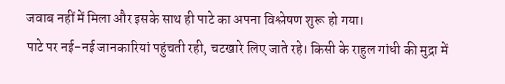जवाब नहीं में मिला और इसके साथ ही पाटे का अपना विश्लेषण शुरू हो गया।
पाटे पर नई-नई जानकारियां पहुंचती रही, चटखारे लिए जाते रहे। किसी के राहुल गांधी की मुद्रा में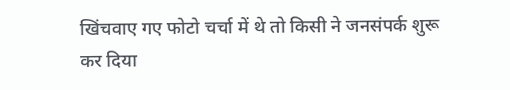खिंचवाए गए फोटो चर्चा में थे तो किसी ने जनसंपर्क शुरू कर दिया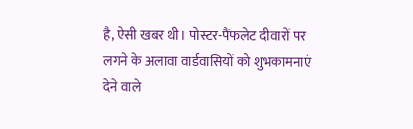है, ऐसी खबर थी। पोस्टर-पैंफलेट दीवारों पर लगने के अलावा वार्डवासियों को शुभकामनाएं देने वाले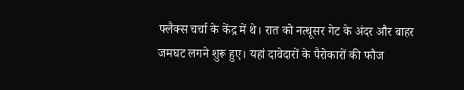फ्लैक्स चर्चा के केंद्र में थे। रात को नत्थूसर गेट के अंदर और बाहर जमघट लगने शुरू हुए। यहां दावेदारों के पैरोकारों की फौज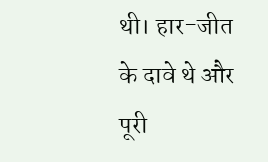थी। हार-जीत के दावे थे और पूरी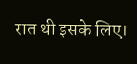रात थी इसके लिए।